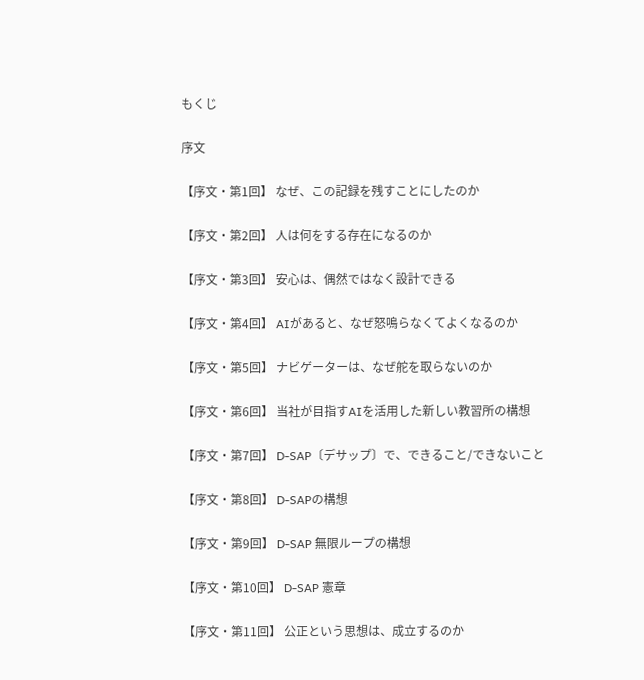もくじ

序文

【序文・第1回】 なぜ、この記録を残すことにしたのか

【序文・第2回】 人は何をする存在になるのか

【序文・第3回】 安心は、偶然ではなく設計できる

【序文・第4回】 AIがあると、なぜ怒鳴らなくてよくなるのか

【序文・第5回】 ナビゲーターは、なぜ舵を取らないのか

【序文・第6回】 当社が目指すAIを活用した新しい教習所の構想

【序文・第7回】 D-SAP〔デサップ〕で、できること/できないこと

【序文・第8回】 D-SAPの構想

【序文・第9回】 D-SAP 無限ループの構想

【序文・第10回】 D-SAP 憲章

【序文・第11回】 公正という思想は、成立するのか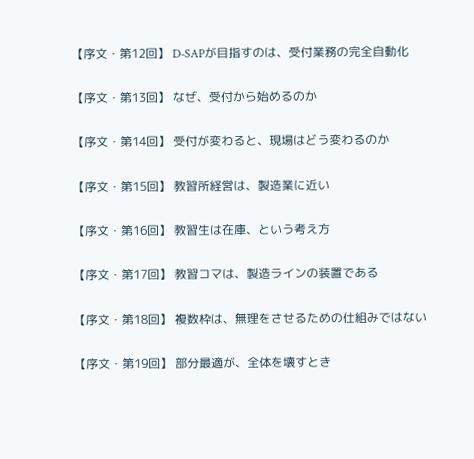【序文・第12回】 D-SAPが目指すのは、受付業務の完全自動化

【序文・第13回】 なぜ、受付から始めるのか

【序文・第14回】 受付が変わると、現場はどう変わるのか

【序文・第15回】 教習所経営は、製造業に近い

【序文・第16回】 教習生は在庫、という考え方

【序文・第17回】 教習コマは、製造ラインの装置である

【序文・第18回】 複数枠は、無理をさせるための仕組みではない

【序文・第19回】 部分最適が、全体を壊すとき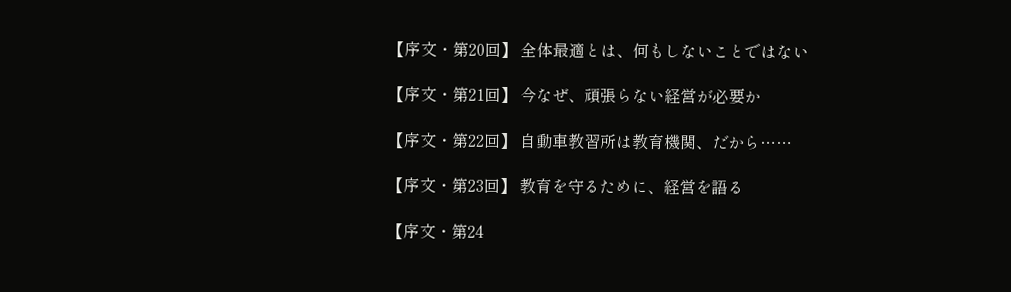【序文・第20回】 全体最適とは、何もしないことではない

【序文・第21回】 今なぜ、頑張らない経営が必要か

【序文・第22回】 自動車教習所は教育機関、だから……

【序文・第23回】 教育を守るために、経営を語る

【序文・第24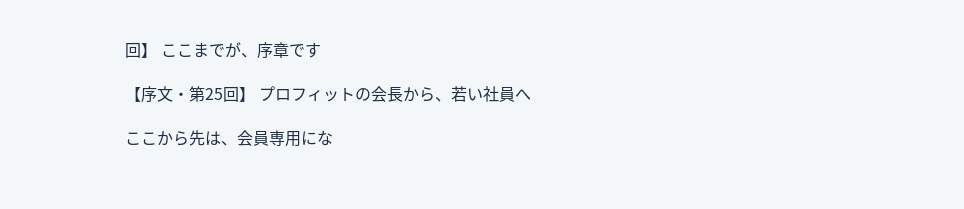回】 ここまでが、序章です

【序文・第25回】 プロフィットの会長から、若い社員へ

ここから先は、会員専用にな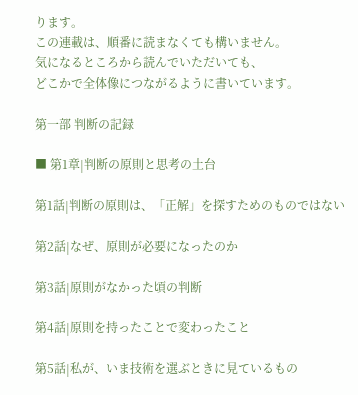ります。
この連載は、順番に読まなくても構いません。
気になるところから読んでいただいても、
どこかで全体像につながるように書いています。

第一部 判断の記録

■ 第1章|判断の原則と思考の土台

第1話|判断の原則は、「正解」を探すためのものではない

第2話|なぜ、原則が必要になったのか

第3話|原則がなかった頃の判断

第4話|原則を持ったことで変わったこと

第5話|私が、いま技術を選ぶときに見ているもの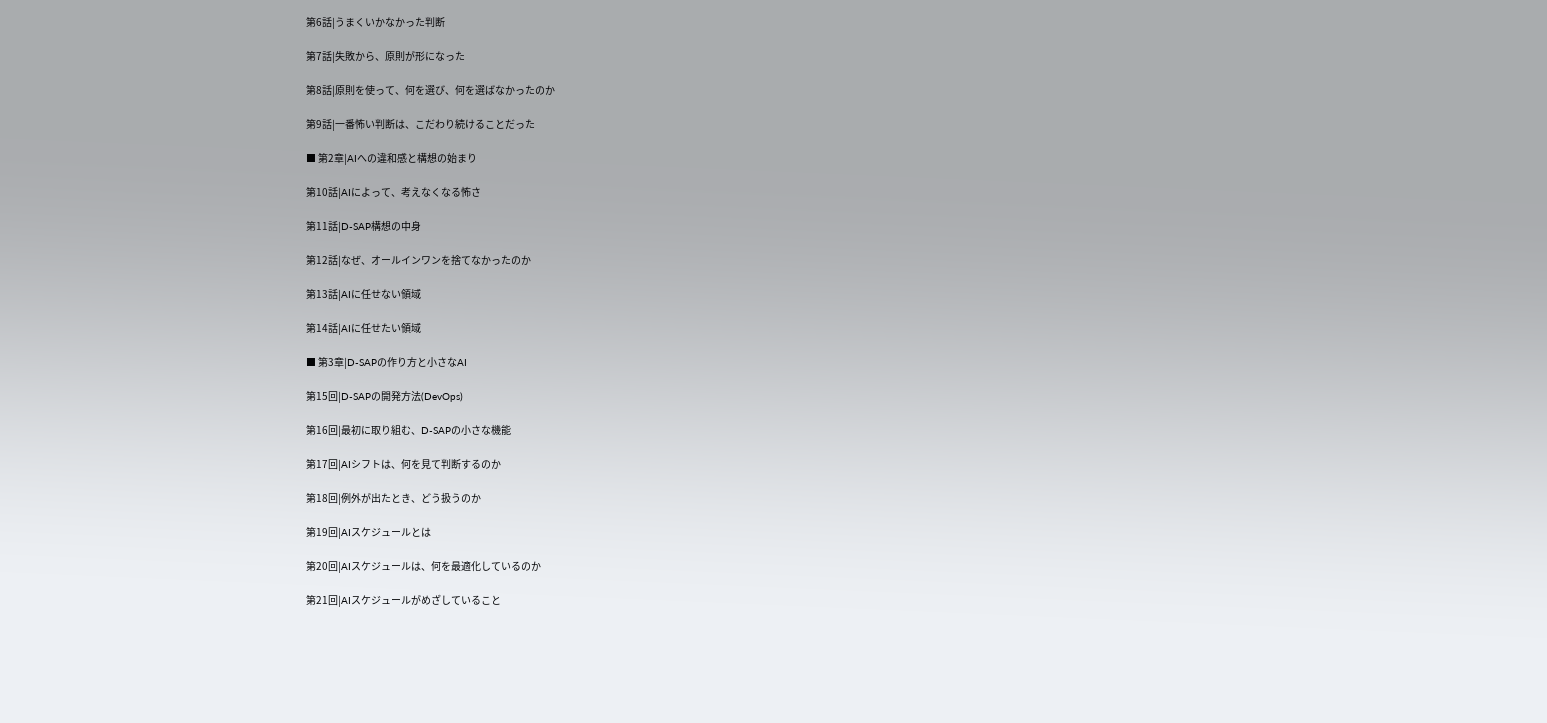第6話|うまくいかなかった判断

第7話|失敗から、原則が形になった

第8話|原則を使って、何を選び、何を選ばなかったのか

第9話|一番怖い判断は、こだわり続けることだった

■ 第2章|AIへの違和感と構想の始まり

第10話|AIによって、考えなくなる怖さ

第11話|D-SAP構想の中身

第12話|なぜ、オールインワンを捨てなかったのか

第13話|AIに任せない領域

第14話|AIに任せたい領域

■ 第3章|D-SAPの作り方と小さなAI

第15回|D-SAPの開発方法(DevOps)

第16回|最初に取り組む、D-SAPの小さな機能

第17回|AIシフトは、何を見て判断するのか

第18回|例外が出たとき、どう扱うのか

第19回|AIスケジュールとは

第20回|AIスケジュールは、何を最適化しているのか

第21回|AIスケジュールがめざしていること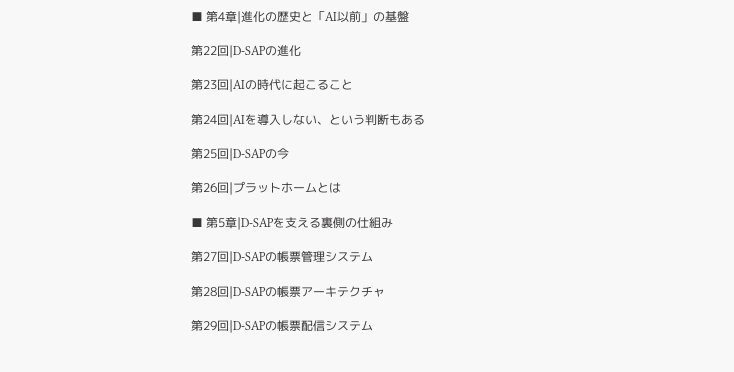■ 第4章|進化の歴史と「AI以前」の基盤

第22回|D-SAPの進化

第23回|AIの時代に起こること

第24回|AIを導入しない、という判断もある

第25回|D-SAPの今

第26回|プラットホームとは

■ 第5章|D-SAPを支える裏側の仕組み

第27回|D-SAPの帳票管理システム

第28回|D-SAPの帳票アーキテクチャ

第29回|D-SAPの帳票配信システム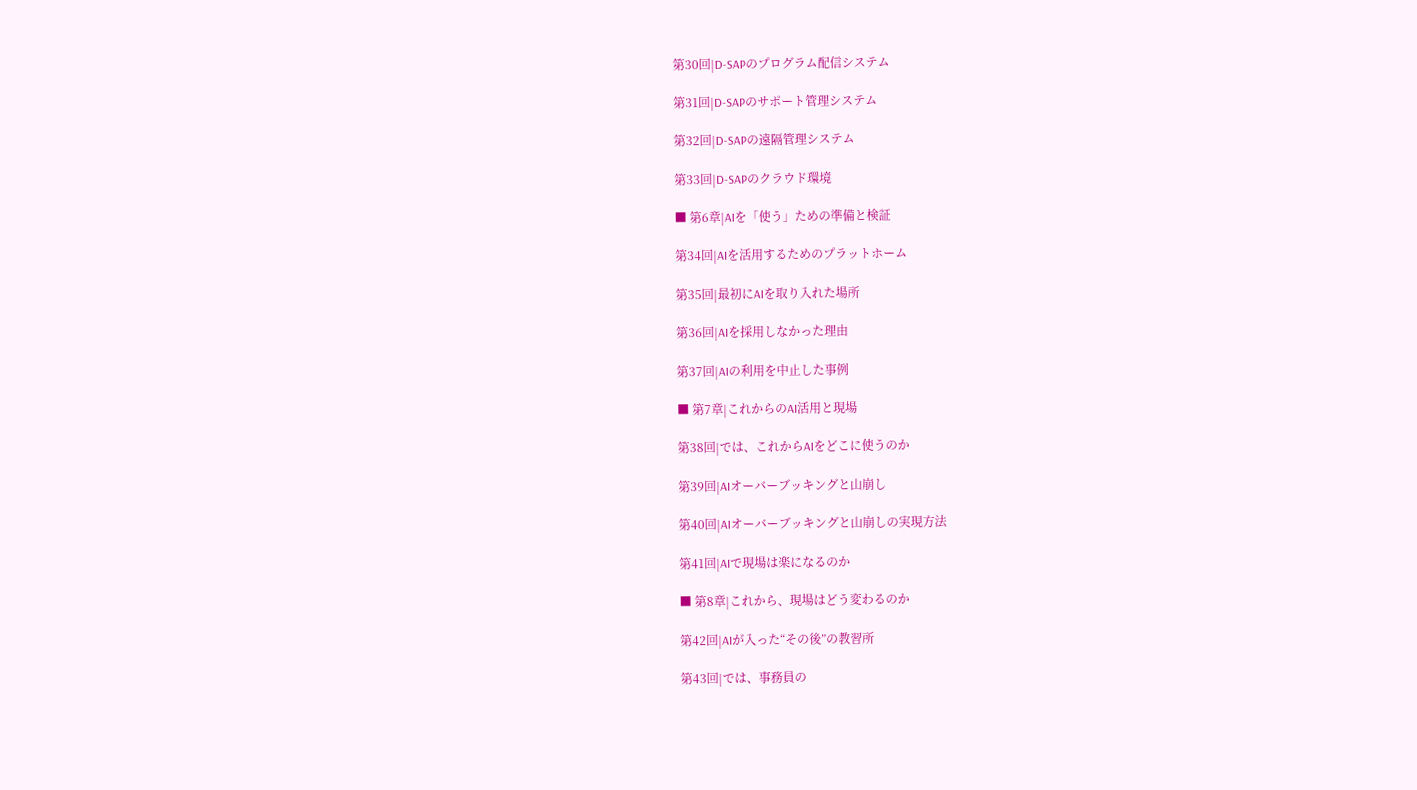第30回|D-SAPのプログラム配信システム

第31回|D-SAPのサポート管理システム

第32回|D-SAPの遠隔管理システム

第33回|D-SAPのクラウド環境

■ 第6章|AIを「使う」ための準備と検証

第34回|AIを活用するためのプラットホーム

第35回|最初にAIを取り入れた場所

第36回|AIを採用しなかった理由

第37回|AIの利用を中止した事例

■ 第7章|これからのAI活用と現場

第38回|では、これからAIをどこに使うのか

第39回|AIオーバーブッキングと山崩し

第40回|AIオーバーブッキングと山崩しの実現方法

第41回|AIで現場は楽になるのか

■ 第8章|これから、現場はどう変わるのか

第42回|AIが入った“その後”の教習所

第43回|では、事務員の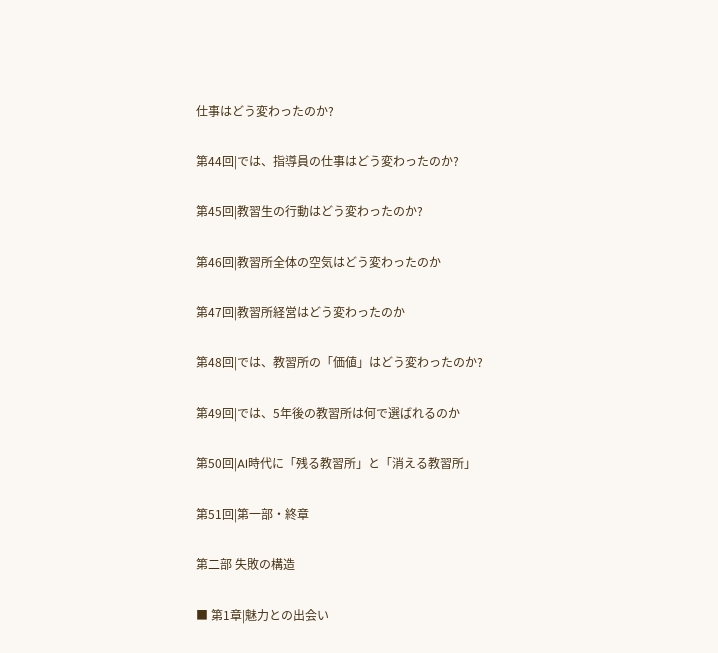仕事はどう変わったのか?

第44回|では、指導員の仕事はどう変わったのか?

第45回|教習生の行動はどう変わったのか?

第46回|教習所全体の空気はどう変わったのか

第47回|教習所経営はどう変わったのか

第48回|では、教習所の「価値」はどう変わったのか?

第49回|では、5年後の教習所は何で選ばれるのか

第50回|AI時代に「残る教習所」と「消える教習所」

第51回|第一部・終章

第二部 失敗の構造

■ 第1章|魅力との出会い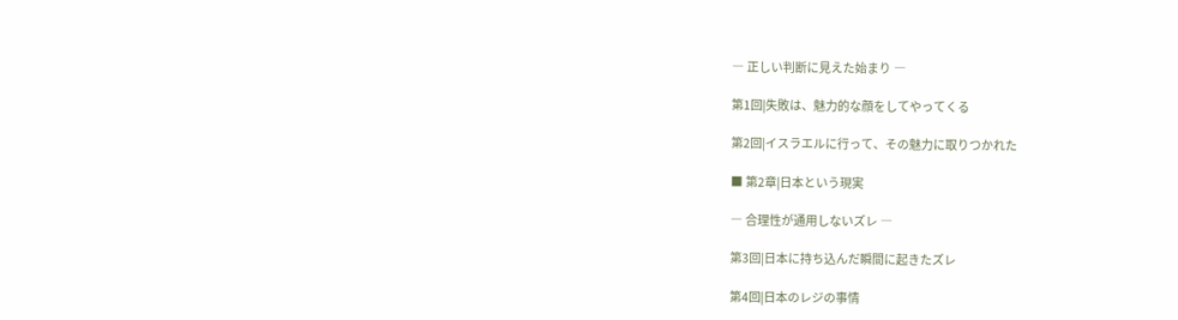― 正しい判断に見えた始まり ―

第1回|失敗は、魅力的な顔をしてやってくる

第2回|イスラエルに行って、その魅力に取りつかれた

■ 第2章|日本という現実

― 合理性が通用しないズレ ―

第3回|日本に持ち込んだ瞬間に起きたズレ

第4回|日本のレジの事情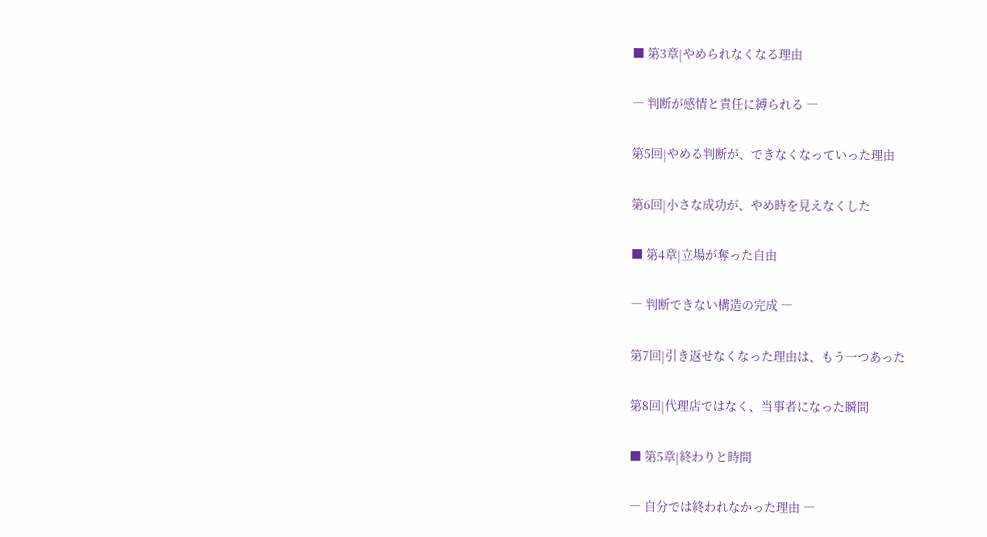■ 第3章|やめられなくなる理由

― 判断が感情と責任に縛られる ―

第5回|やめる判断が、できなくなっていった理由

第6回|小さな成功が、やめ時を見えなくした

■ 第4章|立場が奪った自由

― 判断できない構造の完成 ―

第7回|引き返せなくなった理由は、もう一つあった

第8回|代理店ではなく、当事者になった瞬間

■ 第5章|終わりと時間

― 自分では終われなかった理由 ―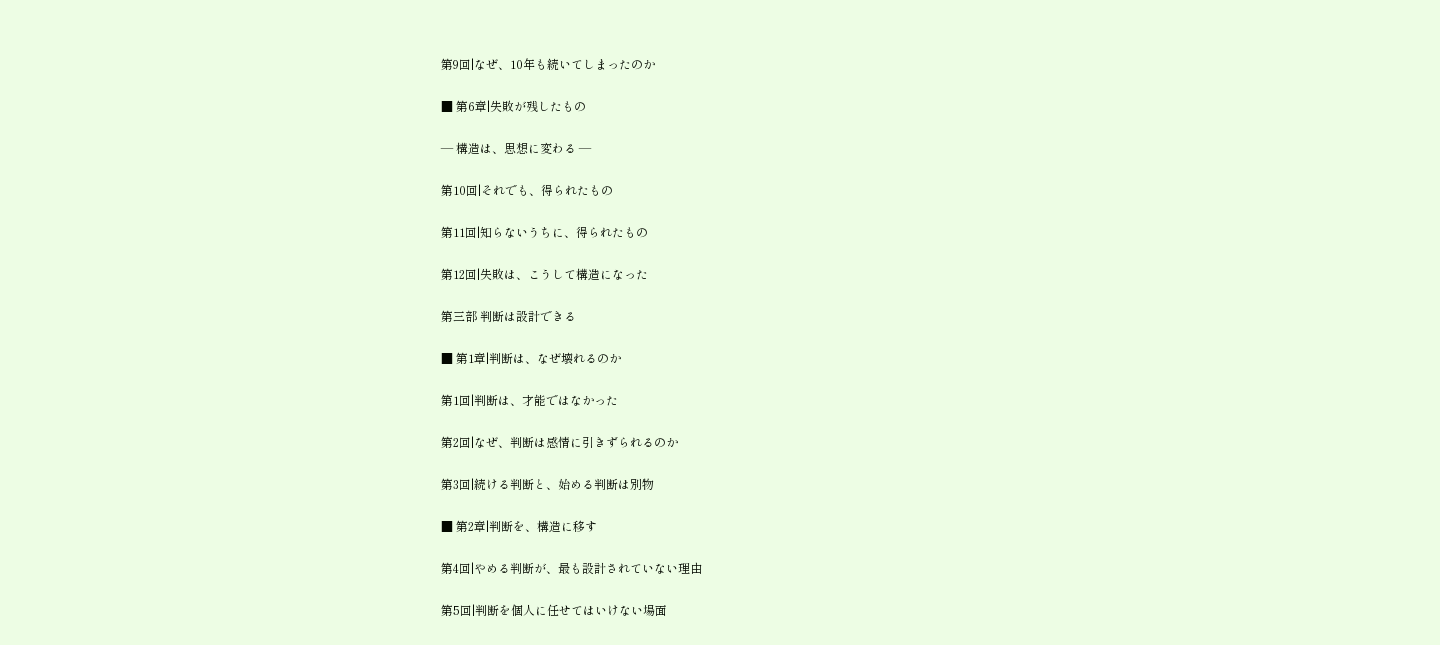第9回|なぜ、10年も続いてしまったのか

■ 第6章|失敗が残したもの

― 構造は、思想に変わる ―

第10回|それでも、得られたもの

第11回|知らないうちに、得られたもの

第12回|失敗は、こうして構造になった

第三部 判断は設計できる

■ 第1章|判断は、なぜ壊れるのか

第1回|判断は、才能ではなかった

第2回|なぜ、判断は感情に引きずられるのか

第3回|続ける判断と、始める判断は別物

■ 第2章|判断を、構造に移す

第4回|やめる判断が、最も設計されていない理由

第5回|判断を個人に任せてはいけない場面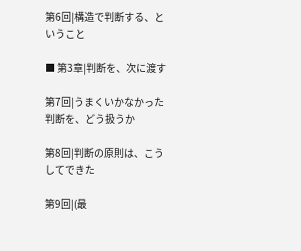第6回|構造で判断する、ということ

■ 第3章|判断を、次に渡す

第7回|うまくいかなかった判断を、どう扱うか

第8回|判断の原則は、こうしてできた

第9回|(最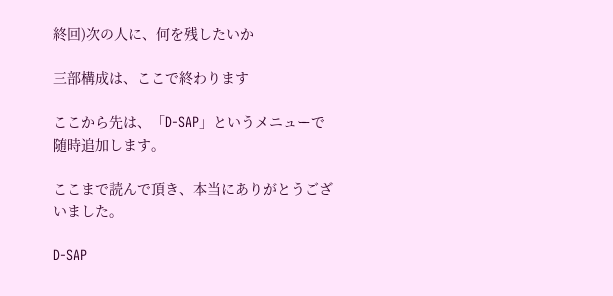終回)次の人に、何を残したいか

三部構成は、ここで終わります

ここから先は、「D-SAP」というメニューで随時追加します。

ここまで読んで頂き、本当にありがとうございました。

D-SAP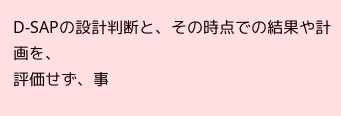D-SAPの設計判断と、その時点での結果や計画を、
評価せず、事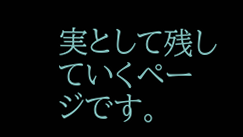実として残していくページです。